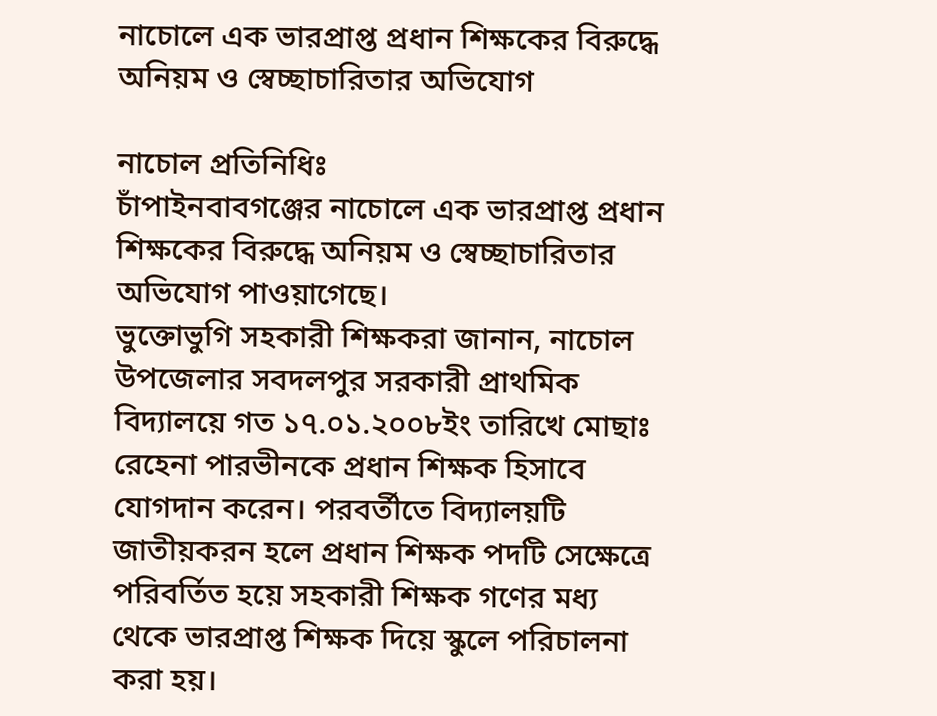নাচোলে এক ভারপ্রাপ্ত প্রধান শিক্ষকের বিরুদ্ধে অনিয়ম ও স্বেচ্ছাচারিতার অভিযোগ

নাচোল প্রতিনিধিঃ
চাঁপাইনবাবগঞ্জের নাচোলে এক ভারপ্রাপ্ত প্রধান শিক্ষকের বিরুদ্ধে অনিয়ম ও স্বেচ্ছাচারিতার অভিযোগ পাওয়াগেছে।
ভুক্তোভুগি সহকারী শিক্ষকরা জানান, নাচোল উপজেলার সবদলপুর সরকারী প্রাথমিক বিদ্যালয়ে গত ১৭.০১.২০০৮ইং তারিখে মোছাঃ রেহেনা পারভীনকে প্রধান শিক্ষক হিসাবে যোগদান করেন। পরবর্তীতে বিদ্যালয়টি জাতীয়করন হলে প্রধান শিক্ষক পদটি সেক্ষেত্রে পরিবর্তিত হয়ে সহকারী শিক্ষক গণের মধ্য থেকে ভারপ্রাপ্ত শিক্ষক দিয়ে স্কুলে পরিচালনা করা হয়।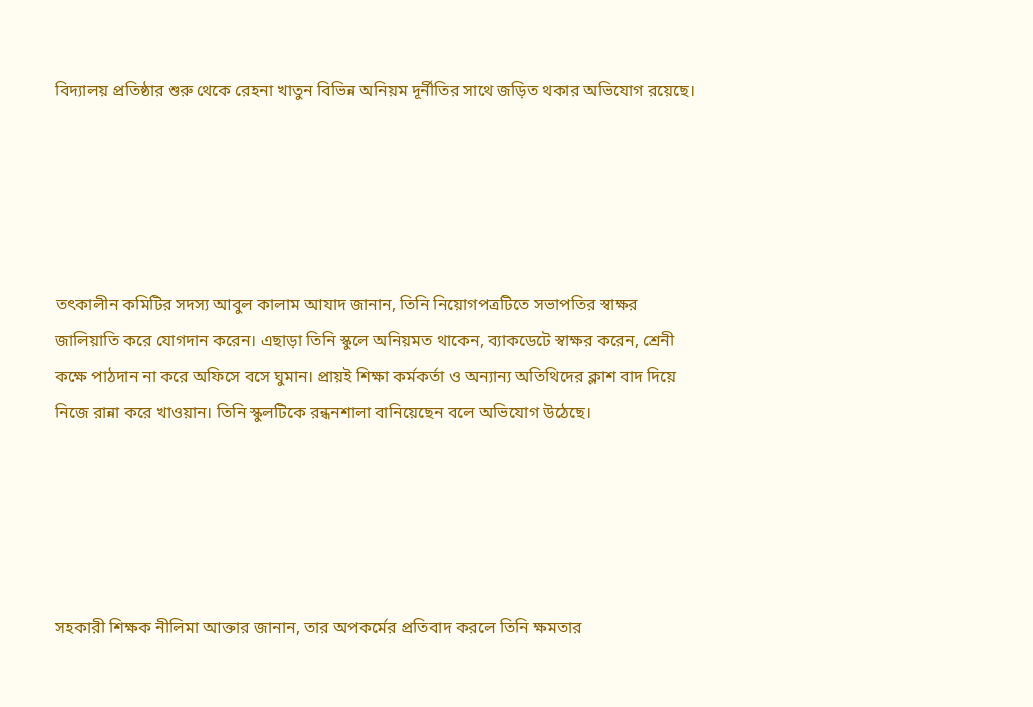বিদ্যালয় প্রতিষ্ঠার শুরু থেকে রেহনা খাতুন বিভিন্ন অনিয়ম দূর্নীতির সাথে জড়িত থকার অভিযোগ রয়েছে।





তৎকালীন কমিটির সদস্য আবুল কালাম আযাদ জানান, তিনি নিয়োগপত্রটিতে সভাপতির স্বাক্ষর জালিয়াতি করে যোগদান করেন। এছাড়া তিনি স্কুলে অনিয়মত থাকেন, ব্যাকডেটে স্বাক্ষর করেন, শ্রেনী কক্ষে পাঠদান না করে অফিসে বসে ঘুমান। প্রায়ই শিক্ষা কর্মকর্তা ও অন্যান্য অতিথিদের ক্লাশ বাদ দিয়ে নিজে রান্না করে খাওয়ান। তিনি স্কুলটিকে রন্ধনশালা বানিয়েছেন বলে অভিযোগ উঠেছে।





সহকারী শিক্ষক নীলিমা আক্তার জানান, তার অপকর্মের প্রতিবাদ করলে তিনি ক্ষমতার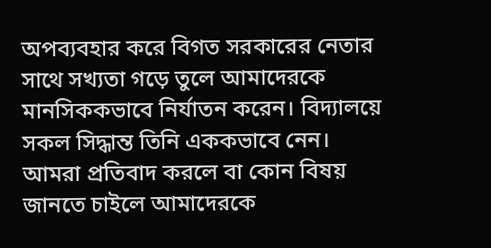অপব্যবহার করে বিগত সরকারের নেতার সাথে সখ্যতা গড়ে তুলে আমাদেরকে মানসিককভাবে নির্যাতন করেন। বিদ্যালয়ে সকল সিদ্ধান্ত তিনি এককভাবে নেন। আমরা প্রতিবাদ করলে বা কোন বিষয় জানতে চাইলে আমাদেরকে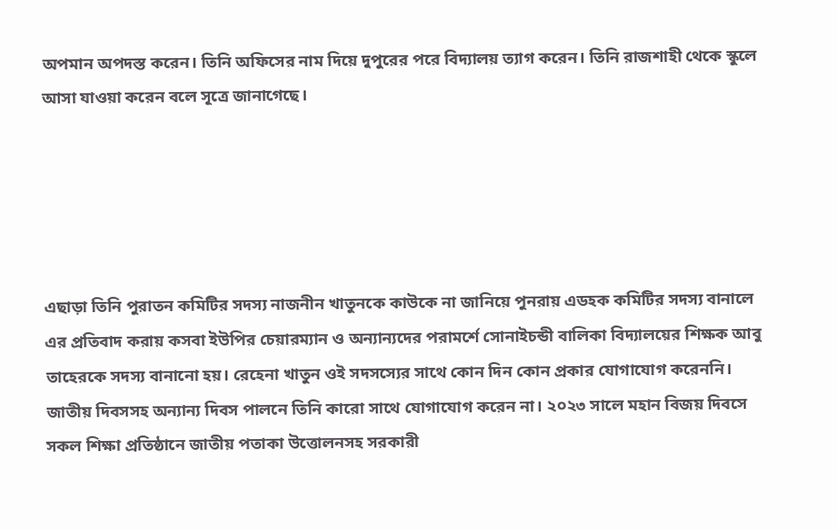অপমান অপদস্ত করেন। তিনি অফিসের নাম দিয়ে দুপুরের পরে বিদ্যালয় ত্যাগ করেন। তিনি রাজশাহী থেকে স্কুলে আসা যাওয়া করেন বলে সূত্রে জানাগেছে।





এছাড়া তিনি পুরাতন কমিটির সদস্য নাজনীন খাতুনকে কাউকে না জানিয়ে পুনরায় এডহক কমিটির সদস্য বানালে এর প্রতিবাদ করায় কসবা ইউপির চেয়ারম্যান ও অন্যান্যদের পরামর্শে সোনাইচন্ডী বালিকা বিদ্যালয়ের শিক্ষক আবু তাহেরকে সদস্য বানানো হয়। রেহেনা খাতুন ওই সদসস্যের সাথে কোন দিন কোন প্রকার যোগাযোগ করেননি। জাতীয় দিবসসহ অন্যান্য দিবস পালনে তিনি কারো সাথে যোগাযোগ করেন না। ২০২৩ সালে মহান বিজয় দিবসে সকল শিক্ষা প্রতিষ্ঠানে জাতীয় পতাকা উত্তোলনসহ সরকারী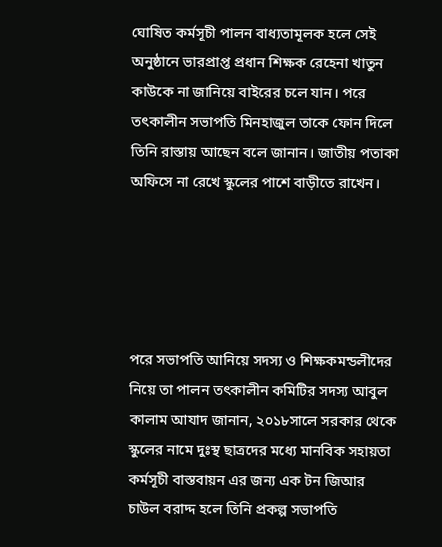ঘোষিত কর্মসূচী পালন বাধ্যতামূলক হলে সেই অনুষ্ঠানে ভারপ্রাপ্ত প্রধান শিক্ষক রেহেনা খাতুন কাউকে না জানিয়ে বাইরের চলে যান। পরে তৎকালীন সভাপতি মিনহাজুল তাকে ফোন দিলে তিনি রাস্তায় আছেন বলে জানান। জাতীয় পতাকা অফিসে না রেখে স্কুলের পাশে বাড়ীতে রাখেন।





পরে সভাপতি আনিয়ে সদস্য ও শিক্ষকমন্ডলীদের নিয়ে তা পালন তৎকালীন কমিটির সদস্য আবুল কালাম আযাদ জানান, ২০১৮সালে সরকার থেকে স্কুলের নামে দুঃস্থ ছাত্রদের মধ্যে মানবিক সহায়তা কর্মসূচী বাস্তবায়ন এর জন্য এক টন জিআর চাউল বরাদ্দ হলে তিনি প্রকল্প সভাপতি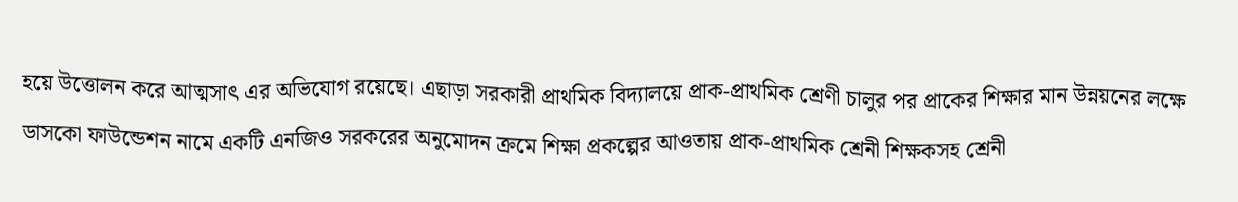হয়ে উত্তোলন করে আত্মসাৎ এর অভিযোগ রয়েছে। এছাড়া সরকারী প্রাথমিক বিদ্যালয়ে প্রাক-প্রাথমিক শ্রেণী চালুর পর প্রাকের শিক্ষার মান উন্নয়নের লক্ষে ডাসকো ফাউন্ডেশন নামে একটি এনজিও সরকরের অনুমোদন ক্রমে শিক্ষা প্রকল্পের আওতায় প্রাক-প্রাথমিক শ্রেনী শিক্ষকসহ শ্রেনী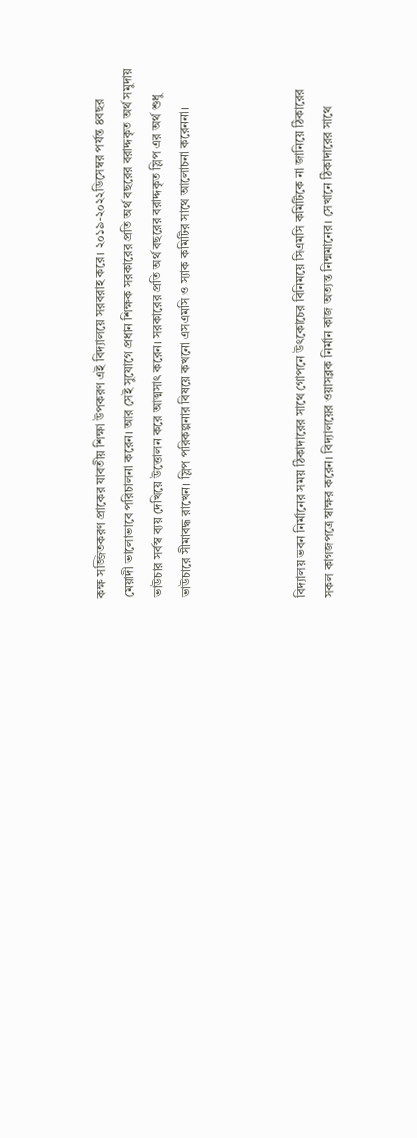কক্ষ সজ্জিতকরণ প্রাকের যাবতীয় শিক্ষা উপকরণ এই বিদ্যালয়ে সরবরাহ করে। ২০১৯-২০২২ডিসেম্বর পর্যন্ত ৪বছর মেয়াদী ভালোভাবে পরিচালনা করেন। আর সেই সুযোগে প্রধান শিক্ষক সরকারের প্রতি অর্থ বছরের বরাদ্দকৃত অর্থ সমুদায় ভাউচার সর্বস্ব ব্যয় দেখিয়ে উত্তোলন করে আত্মসাৎ করেন। সরকারের প্রতি অর্থ বছরের বরাদ্দকৃত স্লিপ এর অর্থ শুধু ভাউচারে সীমাবদ্ধ রাখেন। স্লিপ পরিকল্পনার বিষয়ে কখনো এসএমসি ও স্যাক কমিটির সাথে আলোচনা করেননা।



বিদ্যালয় ভবন নির্মানের সময় ঠিকাদারের সাথে গোপনে উৎকোচের বিনিময়ে সিএমসি কমিটিকে না জানিয়ে ঠিকারের সকল কাগজপত্রে স্বাক্ষর করেন। বিদ্যালয়ের ওয়াসব্লক নির্মান কাজ অত্যন্ত নিন্মমানের। সেখানে ঠিকাদারের সাথে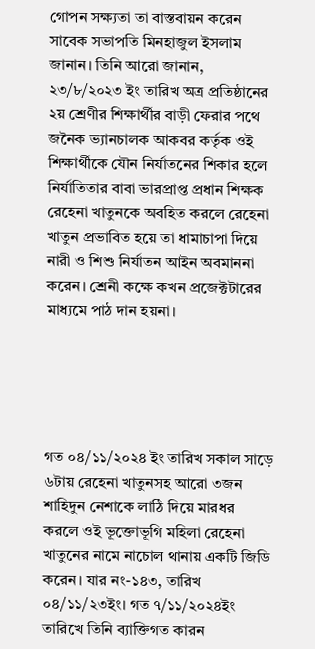গোপন সক্ষ্যতা তা বাস্তবায়ন করেন সাবেক সভাপতি মিনহাজুল ইসলাম জানান। তিনি আরো জানান, ২৩/৮/২০২৩ ইং তারিখ অত্র প্রতিষ্ঠানের ২য় শ্রেণীর শিক্ষার্থীর বাড়ী ফেরার পথে জনৈক ভ্যানচালক আকবর কর্তৃক ওই শিক্ষার্থীকে যৌন নির্যাতনের শিকার হলে নির্যাতিতার বাবা ভারপ্রাপ্ত প্রধান শিক্ষক রেহেনা খাতুনকে অবহিত করলে রেহেনা খাতুন প্রভাবিত হয়ে তা ধামাচাপা দিয়ে নারী ও শিশু নির্যাতন আইন অবমাননা করেন। শ্রেনী কক্ষে কখন প্রজেক্টটারের মাধ্যমে পাঠ দান হয়না।





গত ০৪/১১/২০২৪ ইং তারিখ সকাল সাড়ে ৬টায় রেহেনা খাতুনসহ আরো ৩জন শাহিদুন নেশাকে লাঠি দিয়ে মারধর করলে ওই ভূক্তোভূগি মহিলা রেহেনা খাতুনের নামে নাচোল থানায় একটি জিডি করেন। যার নং-১৪৩, তারিখ ০৪/১১/২৩ইং। গত ৭/১১/২০২৪ইং তারিখে তিনি ব্যাক্তিগত কারন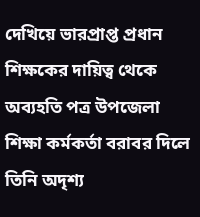দেখিয়ে ভারপ্রাপ্ত প্রধান শিক্ষকের দায়িত্ব থেকে অব্যহতি পত্র উপজেলা শিক্ষা কর্মকর্তা বরাবর দিলে তিনি অদৃশ্য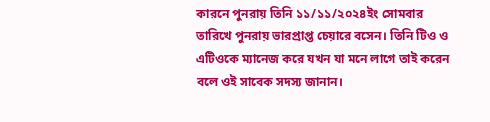কারনে পুনরায় তিনি ১১/১১/২০২৪ইং সোমবার তারিখে পুনরায় ভারপ্রাপ্ত চেয়ারে বসেন। তিনি টিও ও এটিওকে ম্যানেজ করে যখন যা মনে লাগে তাই করেন বলে ওই সাবেক সদস্য জানান।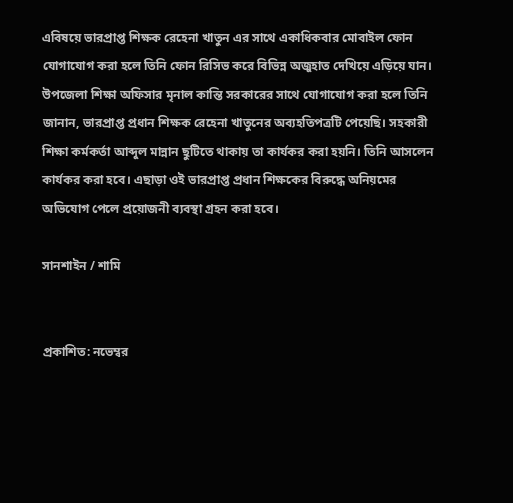এবিষয়ে ভারপ্রাপ্ত শিক্ষক রেহেনা খাতুন এর সাথে একাধিকবার মোবাইল ফোন যোগাযোগ করা হলে তিনি ফোন রিসিভ করে বিভিন্ন অজুহাত দেখিয়ে এড়িয়ে যান। উপজেলা শিক্ষা অফিসার মৃনাল কান্তি সরকারের সাথে যোগাযোগ করা হলে তিনি জানান, ভারপ্রাপ্ত প্রধান শিক্ষক রেহেনা খাতুনের অব্যহতিপত্রটি পেয়েছি। সহকারী শিক্ষা কর্মকর্তা আব্দুল মান্নান ছুটিতে থাকায় তা কার্যকর করা হয়নি। তিনি আসলেন কার্যকর করা হবে। এছাড়া ওই ভারপ্রাপ্ত প্রধান শিক্ষকের বিরুদ্ধে অনিয়মের অভিযোগ পেলে প্রয়োজনী ব্যবস্থা গ্রহন করা হবে।

সানশাইন / শামি


প্রকাশিত: নভেম্বর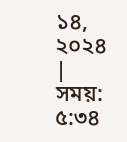১৪, ২০২৪ | সময়: ৫:৩৪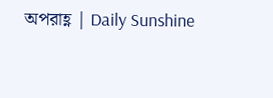অপরাহ্ণ | Daily Sunshine